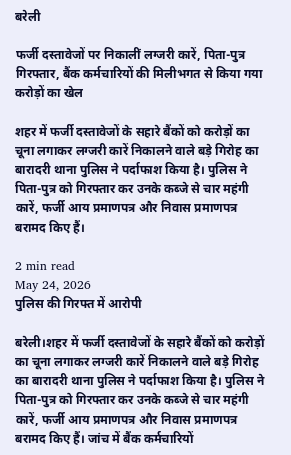बरेली

फर्जी दस्तावेजों पर निकालीं लग्जरी कारें, पिता-पुत्र गिरफ्तार, बैंक कर्मचारियों की मिलीभगत से किया गया करोड़ों का खेल

शहर में फर्जी दस्तावेजों के सहारे बैंकों को करोड़ों का चूना लगाकर लग्जरी कारें निकालने वाले बड़े गिरोह का बारादरी थाना पुलिस ने पर्दाफाश किया है। पुलिस ने पिता-पुत्र को गिरफ्तार कर उनके कब्जे से चार महंगी कारें, फर्जी आय प्रमाणपत्र और निवास प्रमाणपत्र बरामद किए हैं।

2 min read
May 24, 2026
पुलिस की गिरफ्त में आरोपी

बरेली।शहर में फर्जी दस्तावेजों के सहारे बैंकों को करोड़ों का चूना लगाकर लग्जरी कारें निकालने वाले बड़े गिरोह का बारादरी थाना पुलिस ने पर्दाफाश किया है। पुलिस ने पिता-पुत्र को गिरफ्तार कर उनके कब्जे से चार महंगी कारें, फर्जी आय प्रमाणपत्र और निवास प्रमाणपत्र बरामद किए हैं। जांच में बैंक कर्मचारियों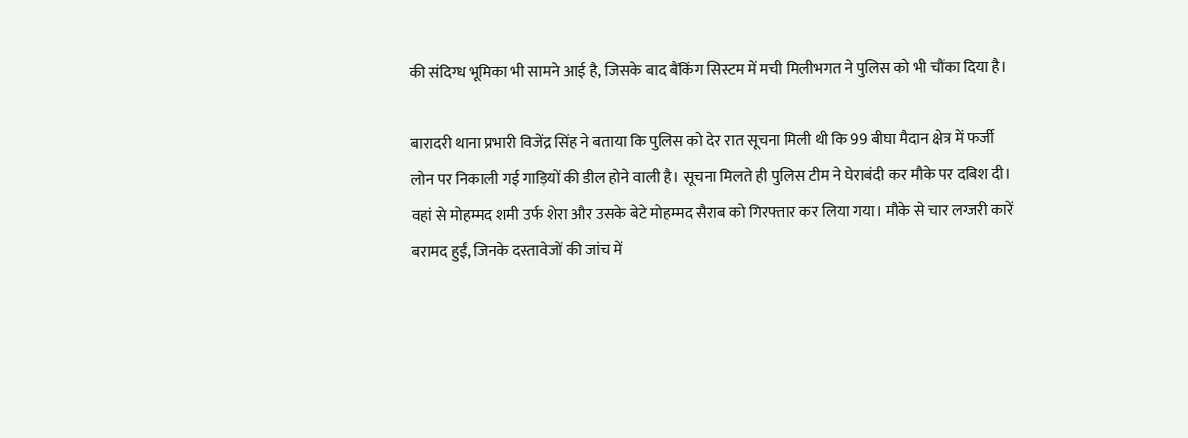की संदिग्ध भूमिका भी सामने आई है, जिसके बाद बैंकिंग सिस्टम में मची मिलीभगत ने पुलिस को भी चौंका दिया है।

बारादरी थाना प्रभारी विजेंद्र सिंह ने बताया कि पुलिस को देर रात सूचना मिली थी कि 99 बीघा मैदान क्षेत्र में फर्जी लोन पर निकाली गई गाड़ियों की डील होने वाली है। सूचना मिलते ही पुलिस टीम ने घेराबंदी कर मौके पर दबिश दी। वहां से मोहम्मद शमी उर्फ शेरा और उसके बेटे मोहम्मद सैराब को गिरफ्तार कर लिया गया। मौके से चार लग्जरी कारें बरामद हुईं, जिनके दस्तावेजों की जांच में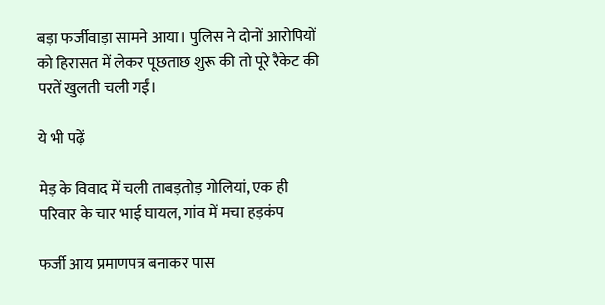बड़ा फर्जीवाड़ा सामने आया। पुलिस ने दोनों आरोपियों को हिरासत में लेकर पूछताछ शुरू की तो पूरे रैकेट की परतें खुलती चली गईं।

ये भी पढ़ें

मेड़ के विवाद में चली ताबड़तोड़ गोलियां, एक ही परिवार के चार भाई घायल, गांव में मचा हड़कंप

फर्जी आय प्रमाणपत्र बनाकर पास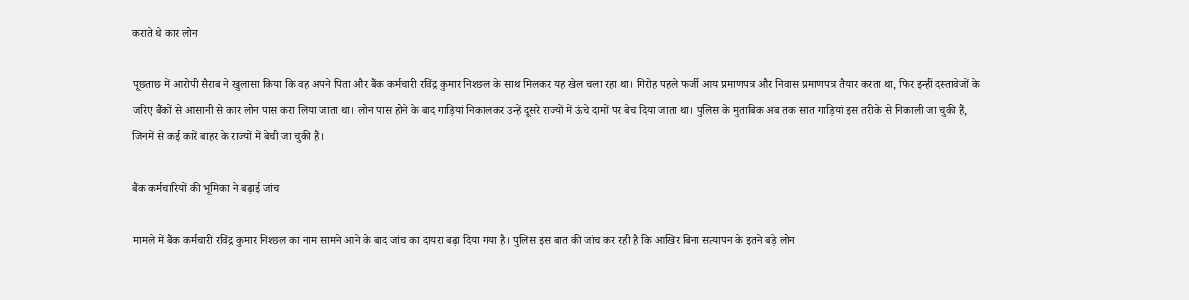कराते थे कार लोन

पूछताछ में आरोपी सैराब ने खुलासा किया कि वह अपने पिता और बैंक कर्मचारी रविंद्र कुमार निश्छल के साथ मिलकर यह खेल चला रहा था। गिरोह पहले फर्जी आय प्रमाणपत्र और निवास प्रमाणपत्र तैयार करता था, फिर इन्हीं दस्तावेजों के जरिए बैंकों से आसानी से कार लोन पास करा लिया जाता था। लोन पास होने के बाद गाड़ियां निकालकर उन्हें दूसरे राज्यों में ऊंचे दामों पर बेच दिया जाता था। पुलिस के मुताबिक अब तक सात गाड़ियां इस तरीके से निकाली जा चुकी हैं, जिनमें से कई कारें बाहर के राज्यों में बेची जा चुकी हैं।

बैंक कर्मचारियों की भूमिका ने बढ़ाई जांच

मामले में बैंक कर्मचारी रविंद्र कुमार निश्छल का नाम सामने आने के बाद जांच का दायरा बढ़ा दिया गया है। पुलिस इस बात की जांच कर रही है कि आखिर बिना सत्यापन के इतने बड़े लोन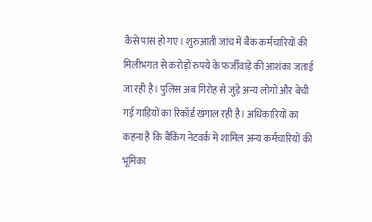कैसे पास हो गए। शुरुआती जांच में बैंक कर्मचारियों की मिलीभगत से करोड़ों रुपये के फर्जीवाड़े की आशंका जताई जा रही है। पुलिस अब गिरोह से जुड़े अन्य लोगों और बेची गई गाड़ियों का रिकॉर्ड खंगाल रही है। अधिकारियों का कहना है कि बैंकिंग नेटवर्क में शामिल अन्य कर्मचारियों की भूमिका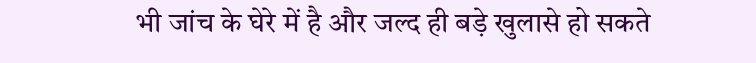भी जांच के घेरे में है और जल्द ही बड़े खुलासे हो सकते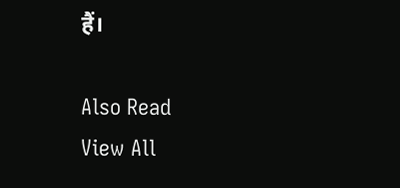हैं।

Also Read
View All